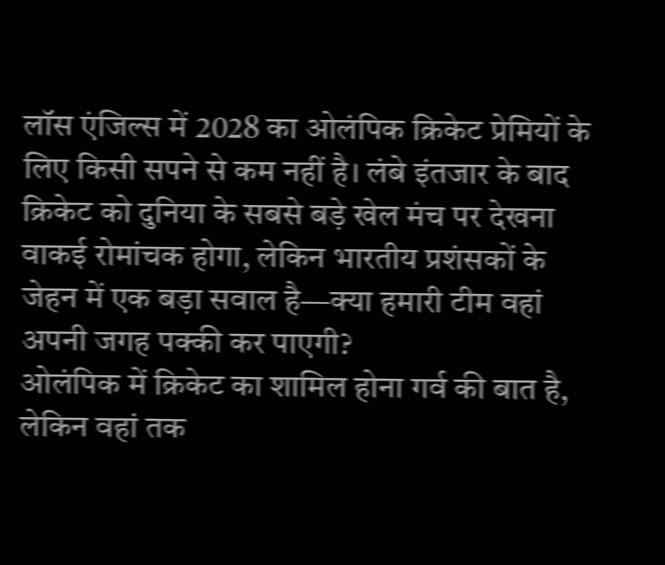लॉस एंजिल्स में 2028 का ओलंपिक क्रिकेट प्रेमियों के लिए किसी सपने से कम नहीं है। लंबे इंतजार के बाद क्रिकेट को दुनिया के सबसे बड़े खेल मंच पर देखना वाकई रोमांचक होगा, लेकिन भारतीय प्रशंसकों के जेहन में एक बड़ा सवाल है—क्या हमारी टीम वहां अपनी जगह पक्की कर पाएगी?
ओलंपिक में क्रिकेट का शामिल होना गर्व की बात है, लेकिन वहां तक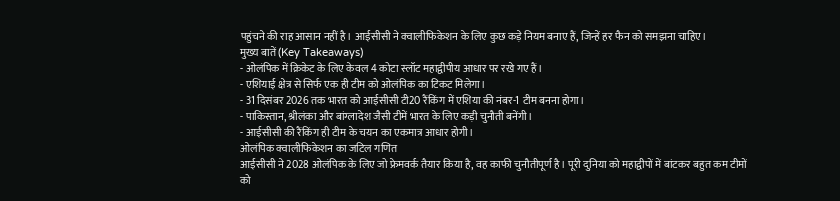पहुंचने की राह आसान नहीं है। आईसीसी ने क्वालीफिकेशन के लिए कुछ कड़े नियम बनाए हैं, जिन्हें हर फैन को समझना चाहिए।
मुख्य बातें (Key Takeaways)
- ओलंपिक में क्रिकेट के लिए केवल 4 कोटा स्लॉट महाद्वीपीय आधार पर रखे गए हैं।
- एशियाई क्षेत्र से सिर्फ एक ही टीम को ओलंपिक का टिकट मिलेगा।
- 31 दिसंबर 2026 तक भारत को आईसीसी टी20 रैंकिंग में एशिया की नंबर-1 टीम बनना होगा।
- पाकिस्तान, श्रीलंका और बांग्लादेश जैसी टीमें भारत के लिए कड़ी चुनौती बनेंगी।
- आईसीसी की रैंकिंग ही टीम के चयन का एकमात्र आधार होगी।
ओलंपिक क्वालीफिकेशन का जटिल गणित
आईसीसी ने 2028 ओलंपिक के लिए जो फ्रेमवर्क तैयार किया है, वह काफी चुनौतीपूर्ण है। पूरी दुनिया को महाद्वीपों में बांटकर बहुत कम टीमों को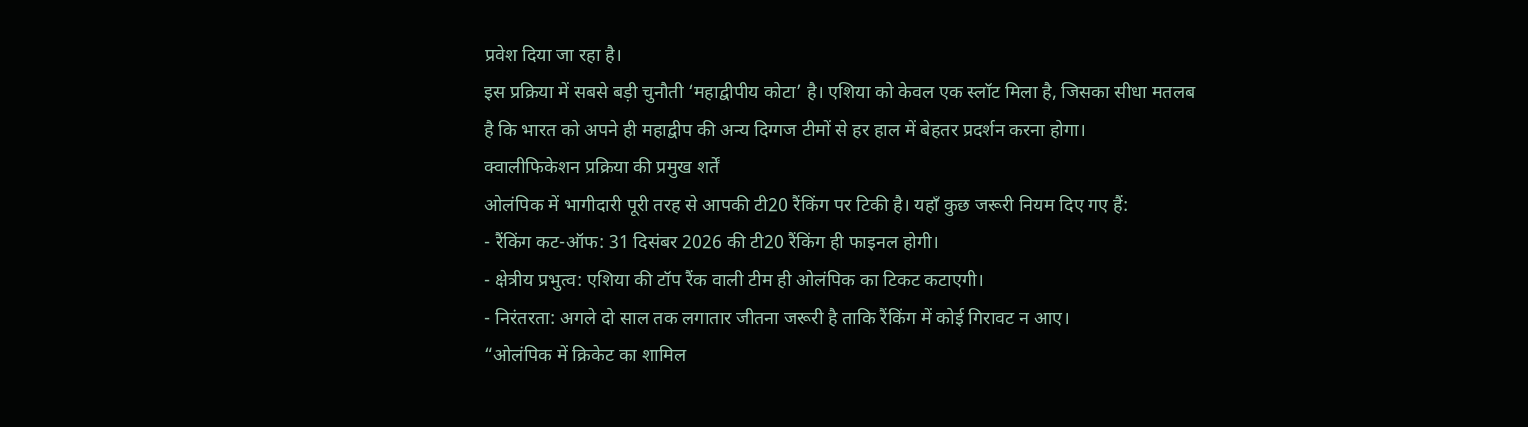प्रवेश दिया जा रहा है।
इस प्रक्रिया में सबसे बड़ी चुनौती ‘महाद्वीपीय कोटा’ है। एशिया को केवल एक स्लॉट मिला है, जिसका सीधा मतलब है कि भारत को अपने ही महाद्वीप की अन्य दिग्गज टीमों से हर हाल में बेहतर प्रदर्शन करना होगा।
क्वालीफिकेशन प्रक्रिया की प्रमुख शर्तें
ओलंपिक में भागीदारी पूरी तरह से आपकी टी20 रैंकिंग पर टिकी है। यहाँ कुछ जरूरी नियम दिए गए हैं:
- रैंकिंग कट-ऑफ: 31 दिसंबर 2026 की टी20 रैंकिंग ही फाइनल होगी।
- क्षेत्रीय प्रभुत्व: एशिया की टॉप रैंक वाली टीम ही ओलंपिक का टिकट कटाएगी।
- निरंतरता: अगले दो साल तक लगातार जीतना जरूरी है ताकि रैंकिंग में कोई गिरावट न आए।
“ओलंपिक में क्रिकेट का शामिल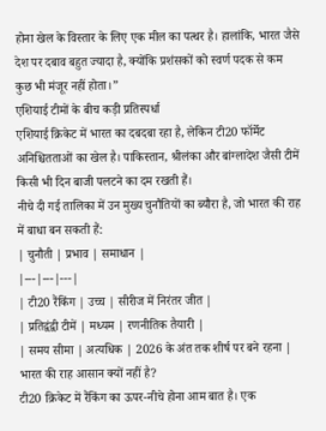होना खेल के विस्तार के लिए एक मील का पत्थर है। हालांकि, भारत जैसे देश पर दबाव बहुत ज्यादा है, क्योंकि प्रशंसकों को स्वर्ण पदक से कम कुछ भी मंजूर नहीं होता।”
एशियाई टीमों के बीच कड़ी प्रतिस्पर्धा
एशियाई क्रिकेट में भारत का दबदबा रहा है, लेकिन टी20 फॉर्मेट अनिश्चितताओं का खेल है। पाकिस्तान, श्रीलंका और बांग्लादेश जैसी टीमें किसी भी दिन बाजी पलटने का दम रखती हैं।
नीचे दी गई तालिका में उन मुख्य चुनौतियों का ब्यौरा है, जो भारत की राह में बाधा बन सकती हैं:
| चुनौती | प्रभाव | समाधान |
|---|---|---|
| टी20 रैंकिंग | उच्च | सीरीज में निरंतर जीत |
| प्रतिद्वंद्वी टीमें | मध्यम | रणनीतिक तैयारी |
| समय सीमा | अत्यधिक | 2026 के अंत तक शीर्ष पर बने रहना |
भारत की राह आसान क्यों नहीं है?
टी20 क्रिकेट में रैंकिंग का ऊपर-नीचे होना आम बात है। एक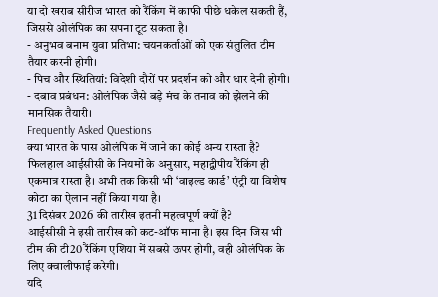या दो खराब सीरीज भारत को रैंकिंग में काफी पीछे धकेल सकती हैं, जिससे ओलंपिक का सपना टूट सकता है।
- अनुभव बनाम युवा प्रतिभा: चयनकर्ताओं को एक संतुलित टीम तैयार करनी होगी।
- पिच और स्थितियां: विदेशी दौरों पर प्रदर्शन को और धार देनी होगी।
- दबाव प्रबंधन: ओलंपिक जैसे बड़े मंच के तनाव को झेलने की मानसिक तैयारी।
Frequently Asked Questions
क्या भारत के पास ओलंपिक में जाने का कोई अन्य रास्ता है?
फिलहाल आईसीसी के नियमों के अनुसार, महाद्वीपीय रैंकिंग ही एकमात्र रास्ता है। अभी तक किसी भी ‘वाइल्ड कार्ड’ एंट्री या विशेष कोटा का ऐलान नहीं किया गया है।
31 दिसंबर 2026 की तारीख इतनी महत्वपूर्ण क्यों है?
आईसीसी ने इसी तारीख को कट-ऑफ माना है। इस दिन जिस भी टीम की टी20 रैंकिंग एशिया में सबसे ऊपर होगी, वही ओलंपिक के लिए क्वालीफाई करेगी।
यदि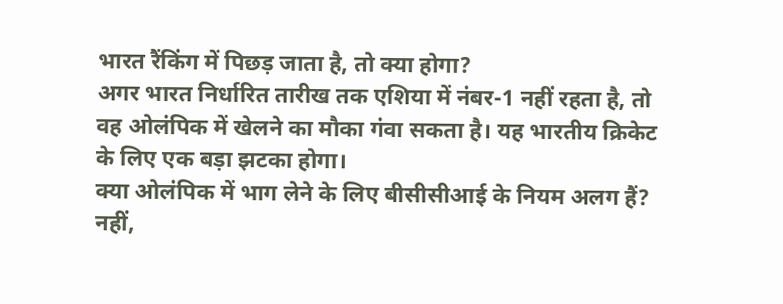भारत रैंकिंग में पिछड़ जाता है, तो क्या होगा?
अगर भारत निर्धारित तारीख तक एशिया में नंबर-1 नहीं रहता है, तो वह ओलंपिक में खेलने का मौका गंवा सकता है। यह भारतीय क्रिकेट के लिए एक बड़ा झटका होगा।
क्या ओलंपिक में भाग लेने के लिए बीसीसीआई के नियम अलग हैं?
नहीं,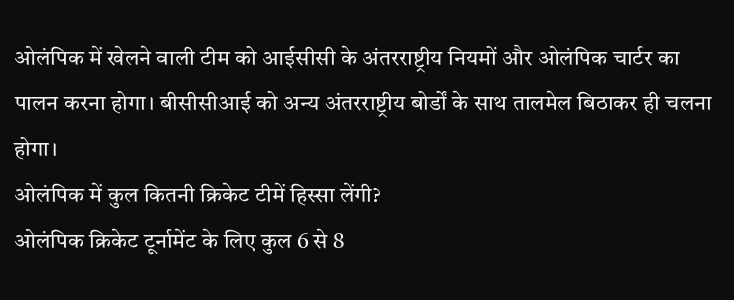ओलंपिक में खेलने वाली टीम को आईसीसी के अंतरराष्ट्रीय नियमों और ओलंपिक चार्टर का पालन करना होगा। बीसीसीआई को अन्य अंतरराष्ट्रीय बोर्डों के साथ तालमेल बिठाकर ही चलना होगा।
ओलंपिक में कुल कितनी क्रिकेट टीमें हिस्सा लेंगी?
ओलंपिक क्रिकेट टूर्नामेंट के लिए कुल 6 से 8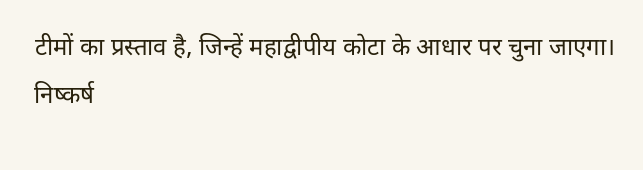टीमों का प्रस्ताव है, जिन्हें महाद्वीपीय कोटा के आधार पर चुना जाएगा।
निष्कर्ष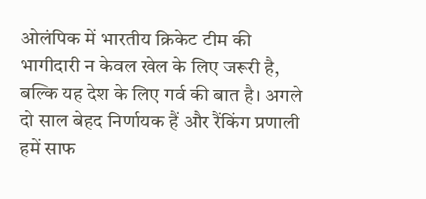ओलंपिक में भारतीय क्रिकेट टीम की भागीदारी न केवल खेल के लिए जरूरी है, बल्कि यह देश के लिए गर्व की बात है। अगले दो साल बेहद निर्णायक हैं और रैंकिंग प्रणाली हमें साफ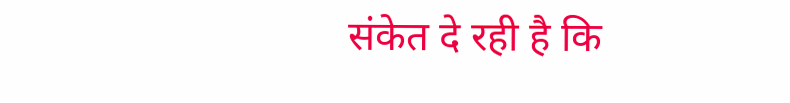संकेत दे रही है कि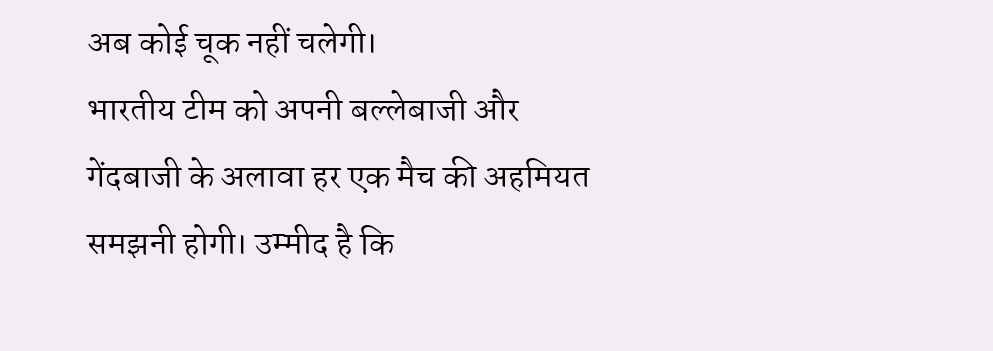अब कोई चूक नहीं चलेगी।
भारतीय टीम को अपनी बल्लेबाजी और गेंदबाजी के अलावा हर एक मैच की अहमियत समझनी होगी। उम्मीद है कि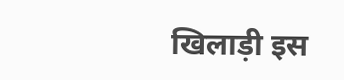खिलाड़ी इस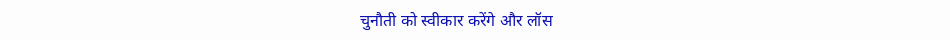चुनौती को स्वीकार करेंगे और लॉस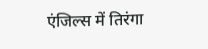एंजिल्स में तिरंगा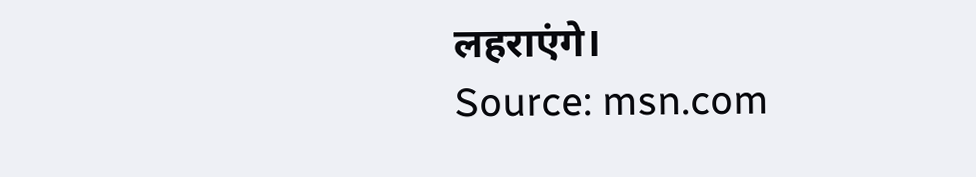लहराएंगे।
Source: msn.com